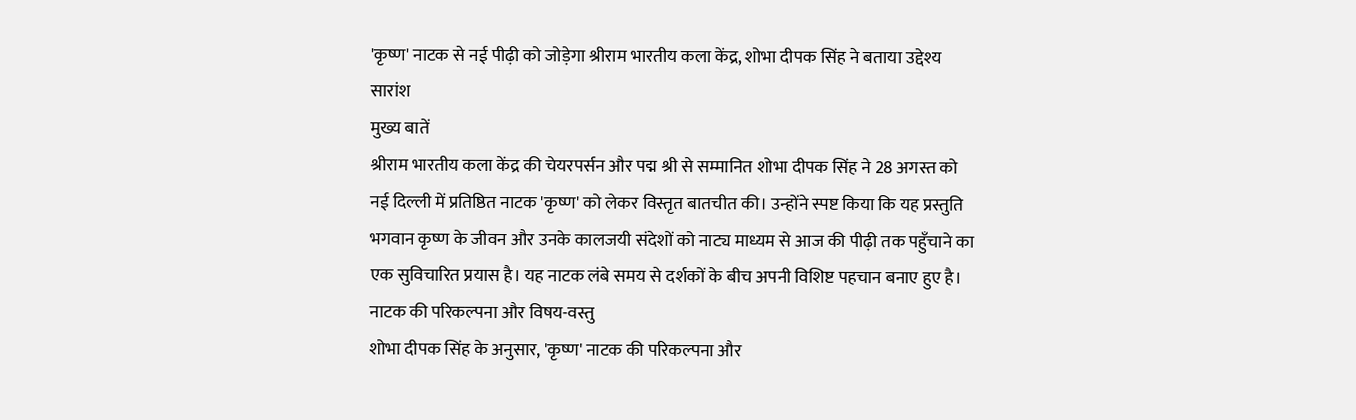'कृष्ण' नाटक से नई पीढ़ी को जोड़ेगा श्रीराम भारतीय कला केंद्र, शोभा दीपक सिंह ने बताया उद्देश्य
सारांश
मुख्य बातें
श्रीराम भारतीय कला केंद्र की चेयरपर्सन और पद्म श्री से सम्मानित शोभा दीपक सिंह ने 28 अगस्त को नई दिल्ली में प्रतिष्ठित नाटक 'कृष्ण' को लेकर विस्तृत बातचीत की। उन्होंने स्पष्ट किया कि यह प्रस्तुति भगवान कृष्ण के जीवन और उनके कालजयी संदेशों को नाट्य माध्यम से आज की पीढ़ी तक पहुँचाने का एक सुविचारित प्रयास है। यह नाटक लंबे समय से दर्शकों के बीच अपनी विशिष्ट पहचान बनाए हुए है।
नाटक की परिकल्पना और विषय-वस्तु
शोभा दीपक सिंह के अनुसार, 'कृष्ण' नाटक की परिकल्पना और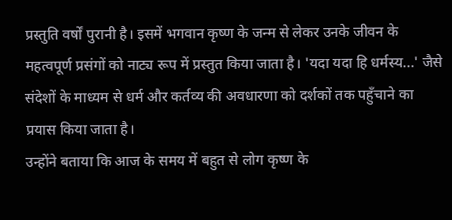प्रस्तुति वर्षों पुरानी है। इसमें भगवान कृष्ण के जन्म से लेकर उनके जीवन के महत्वपूर्ण प्रसंगों को नाट्य रूप में प्रस्तुत किया जाता है। 'यदा यदा हि धर्मस्य...' जैसे संदेशों के माध्यम से धर्म और कर्तव्य की अवधारणा को दर्शकों तक पहुँचाने का प्रयास किया जाता है।
उन्होंने बताया कि आज के समय में बहुत से लोग कृष्ण के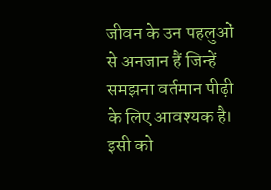जीवन के उन पहलुओं से अनजान हैं जिन्हें समझना वर्तमान पीढ़ी के लिए आवश्यक है। इसी को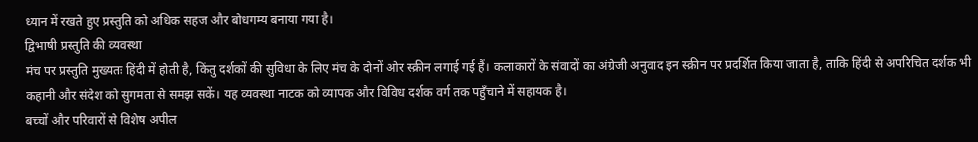ध्यान में रखते हुए प्रस्तुति को अधिक सहज और बोधगम्य बनाया गया है।
द्विभाषी प्रस्तुति की व्यवस्था
मंच पर प्रस्तुति मुख्यतः हिंदी में होती है, किंतु दर्शकों की सुविधा के लिए मंच के दोनों ओर स्क्रीन लगाई गई हैं। कलाकारों के संवादों का अंग्रेजी अनुवाद इन स्क्रीन पर प्रदर्शित किया जाता है, ताकि हिंदी से अपरिचित दर्शक भी कहानी और संदेश को सुगमता से समझ सकें। यह व्यवस्था नाटक को व्यापक और विविध दर्शक वर्ग तक पहुँचाने में सहायक है।
बच्चों और परिवारों से विशेष अपील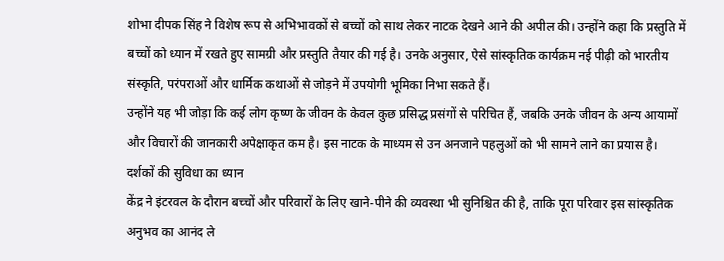शोभा दीपक सिंह ने विशेष रूप से अभिभावकों से बच्चों को साथ लेकर नाटक देखने आने की अपील की। उन्होंने कहा कि प्रस्तुति में बच्चों को ध्यान में रखते हुए सामग्री और प्रस्तुति तैयार की गई है। उनके अनुसार, ऐसे सांस्कृतिक कार्यक्रम नई पीढ़ी को भारतीय संस्कृति, परंपराओं और धार्मिक कथाओं से जोड़ने में उपयोगी भूमिका निभा सकते हैं।
उन्होंने यह भी जोड़ा कि कई लोग कृष्ण के जीवन के केवल कुछ प्रसिद्ध प्रसंगों से परिचित हैं, जबकि उनके जीवन के अन्य आयामों और विचारों की जानकारी अपेक्षाकृत कम है। इस नाटक के माध्यम से उन अनजाने पहलुओं को भी सामने लाने का प्रयास है।
दर्शकों की सुविधा का ध्यान
केंद्र ने इंटरवल के दौरान बच्चों और परिवारों के लिए खाने-पीने की व्यवस्था भी सुनिश्चित की है, ताकि पूरा परिवार इस सांस्कृतिक अनुभव का आनंद ले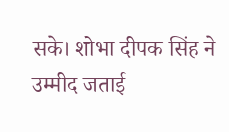सके। शोभा दीपक सिंह ने उम्मीद जताई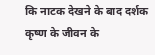कि नाटक देखने के बाद दर्शक कृष्ण के जीवन के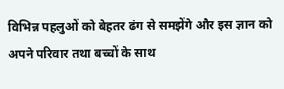विभिन्न पहलुओं को बेहतर ढंग से समझेंगे और इस ज्ञान को अपने परिवार तथा बच्चों के साथ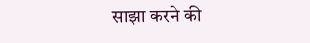साझा करने की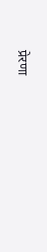प्रेरणा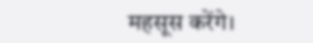महसूस करेंगे।